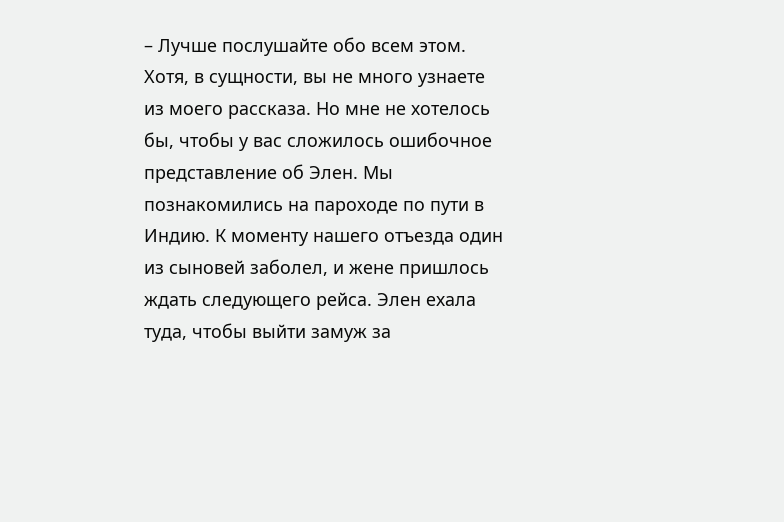– Лучше послушайте обо всем этом. Хотя, в сущности, вы не много узнаете из моего рассказа. Но мне не хотелось бы, чтобы у вас сложилось ошибочное представление об Элен. Мы познакомились на пароходе по пути в Индию. К моменту нашего отъезда один из сыновей заболел, и жене пришлось ждать следующего рейса. Элен ехала туда, чтобы выйти замуж за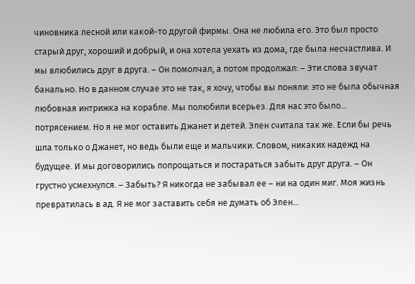чиновника лесной или какой-то другой фирмы. Она не любила его. Это был просто старый друг, хороший и добрый, и она хотела уехать из дома, где была несчастлива. И мы влюбились друг в друга. – Он помолчал, а потом продолжал: – Эти слова звучат банально. Но в данном случае это не так, я хочу, чтобы вы поняли: это не была обычная любовная интрижка на корабле. Мы полюбили всерьез. Для нас это было... потрясением. Но я не мог оставить Джанет и детей. Элен считала так же. Если бы речь шла только о Джанет, но ведь были еще и мальчики. Словом, никаких надежд на будущее. И мы договорились попрощаться и постараться забыть друг друга. – Он грустно усмехнулся. – Забыть? Я никогда не забывал ее – ни на один миг. Моя жизнь превратилась в ад. Я не мог заставить себя не думать об Элен...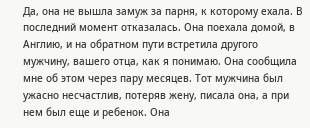Да, она не вышла замуж за парня, к которому ехала. В последний момент отказалась. Она поехала домой, в Англию, и на обратном пути встретила другого мужчину, вашего отца, как я понимаю. Она сообщила мне об этом через пару месяцев. Тот мужчина был ужасно несчастлив, потеряв жену, писала она, а при нем был еще и ребенок. Она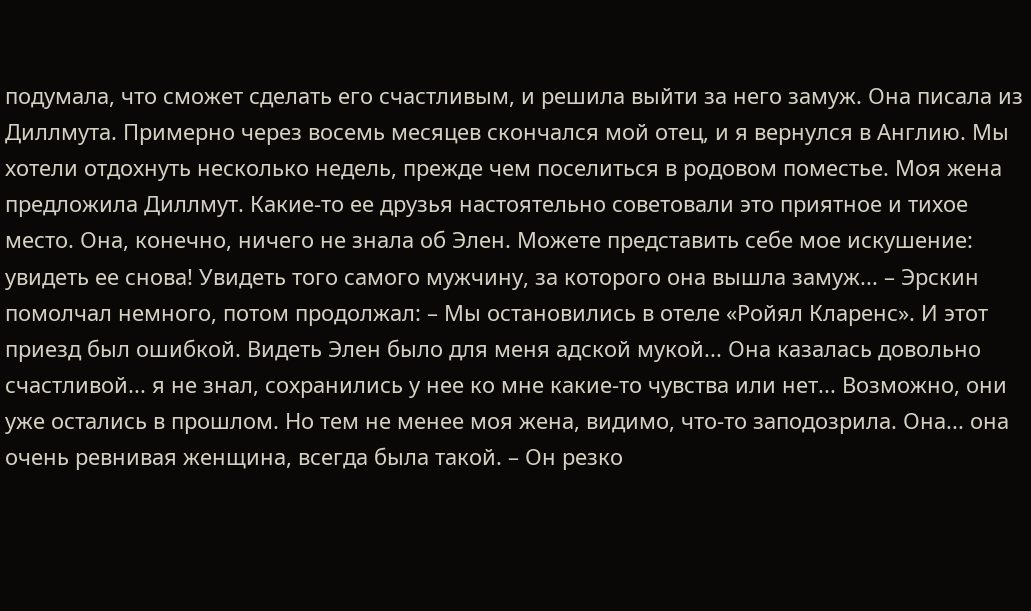подумала, что сможет сделать его счастливым, и решила выйти за него замуж. Она писала из Диллмута. Примерно через восемь месяцев скончался мой отец, и я вернулся в Англию. Мы хотели отдохнуть несколько недель, прежде чем поселиться в родовом поместье. Моя жена предложила Диллмут. Какие-то ее друзья настоятельно советовали это приятное и тихое место. Она, конечно, ничего не знала об Элен. Можете представить себе мое искушение: увидеть ее снова! Увидеть того самого мужчину, за которого она вышла замуж... – Эрскин помолчал немного, потом продолжал: – Мы остановились в отеле «Ройял Кларенс». И этот приезд был ошибкой. Видеть Элен было для меня адской мукой... Она казалась довольно счастливой... я не знал, сохранились у нее ко мне какие-то чувства или нет... Возможно, они уже остались в прошлом. Но тем не менее моя жена, видимо, что-то заподозрила. Она... она очень ревнивая женщина, всегда была такой. – Он резко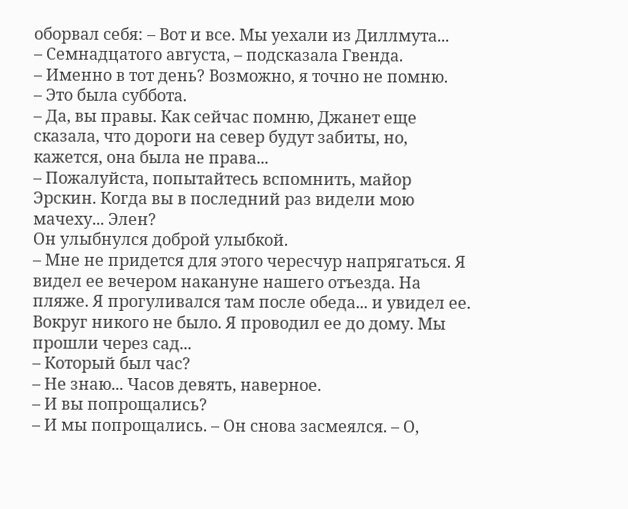оборвал себя: – Вот и все. Мы уехали из Диллмута...
– Семнадцатого августа, – подсказала Гвенда.
– Именно в тот день? Возможно, я точно не помню.
– Это была суббота.
– Да, вы правы. Как сейчас помню, Джанет еще сказала, что дороги на север будут забиты, но, кажется, она была не права...
– Пожалуйста, попытайтесь вспомнить, майор Эрскин. Когда вы в последний раз видели мою мачеху... Элен?
Он улыбнулся доброй улыбкой.
– Мне не придется для этого чересчур напрягаться. Я видел ее вечером накануне нашего отъезда. На пляже. Я прогуливался там после обеда... и увидел ее. Вокруг никого не было. Я проводил ее до дому. Мы прошли через сад...
– Который был час?
– Не знаю... Часов девять, наверное.
– И вы попрощались?
– И мы попрощались. – Он снова засмеялся. – О,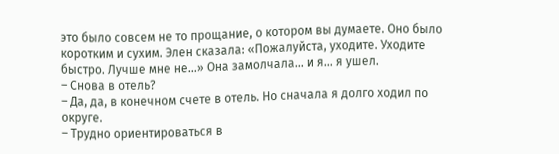это было совсем не то прощание, о котором вы думаете. Оно было коротким и сухим. Элен сказала: «Пожалуйста, уходите. Уходите быстро. Лучше мне не...» Она замолчала... и я... я ушел.
– Снова в отель?
– Да, да, в конечном счете в отель. Но сначала я долго ходил по округе.
– Трудно ориентироваться в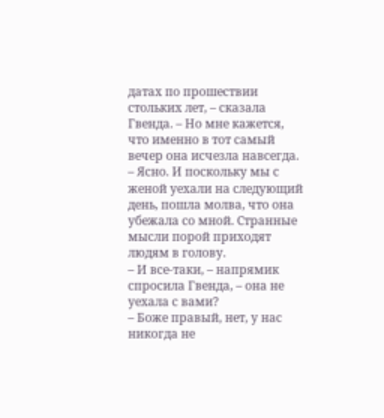датах по прошествии стольких лет, – сказала Гвенда. – Но мне кажется, что именно в тот самый вечер она исчезла навсегда.
– Ясно. И поскольку мы с женой уехали на следующий день, пошла молва, что она убежала со мной. Странные мысли порой приходят людям в голову.
– И все-таки, – напрямик спросила Гвенда, – она не уехала с вами?
– Боже правый, нет, у нас никогда не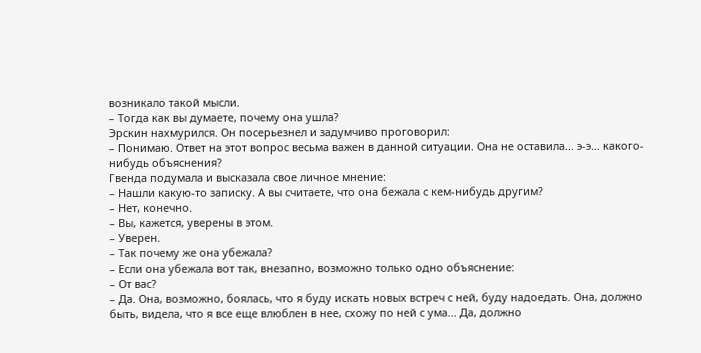возникало такой мысли.
– Тогда как вы думаете, почему она ушла?
Эрскин нахмурился. Он посерьезнел и задумчиво проговорил:
– Понимаю. Ответ на этот вопрос весьма важен в данной ситуации. Она не оставила... э-э... какого-нибудь объяснения?
Гвенда подумала и высказала свое личное мнение:
– Нашли какую-то записку. А вы считаете, что она бежала с кем-нибудь другим?
– Нет, конечно.
– Вы, кажется, уверены в этом.
– Уверен.
– Так почему же она убежала?
– Если она убежала вот так, внезапно, возможно только одно объяснение:
– От вас?
– Да. Она, возможно, боялась, что я буду искать новых встреч с ней, буду надоедать. Она, должно быть, видела, что я все еще влюблен в нее, схожу по ней с ума... Да, должно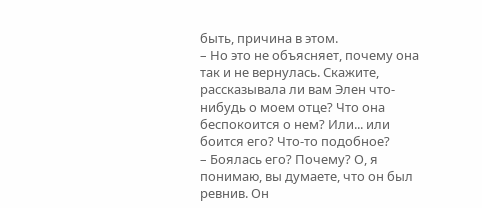быть, причина в этом.
– Но это не объясняет, почему она так и не вернулась. Скажите, рассказывала ли вам Элен что-нибудь о моем отце? Что она беспокоится о нем? Или... или боится его? Что-то подобное?
– Боялась его? Почему? О, я понимаю, вы думаете, что он был ревнив. Он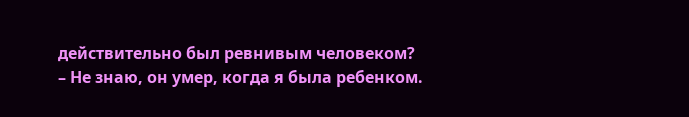действительно был ревнивым человеком?
– Не знаю, он умер, когда я была ребенком.